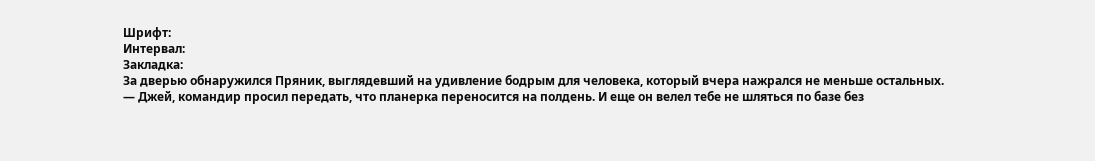Шрифт:
Интервал:
Закладка:
За дверью обнаружился Пряник, выглядевший на удивление бодрым для человека, который вчера нажрался не меньше остальных.
— Джей, командир просил передать, что планерка переносится на полдень. И еще он велел тебе не шляться по базе без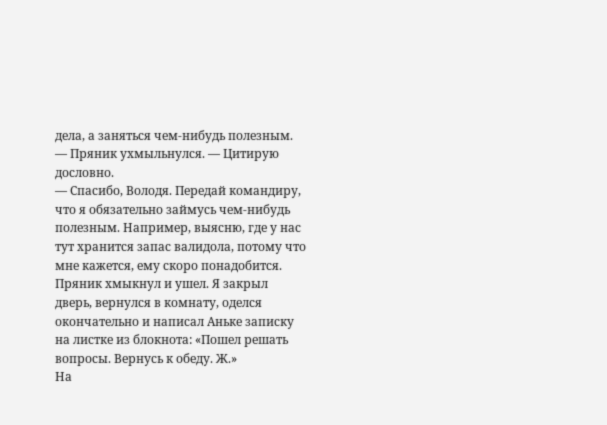дела, а заняться чем-нибудь полезным. — Пряник ухмыльнулся. — Цитирую дословно.
— Спасибо, Володя. Передай командиру, что я обязательно займусь чем-нибудь полезным. Например, выясню, где у нас тут хранится запас валидола, потому что мне кажется, ему скоро понадобится.
Пряник хмыкнул и ушел. Я закрыл дверь, вернулся в комнату, оделся окончательно и написал Аньке записку на листке из блокнота: «Пошел решать вопросы. Вернусь к обеду. Ж.»
На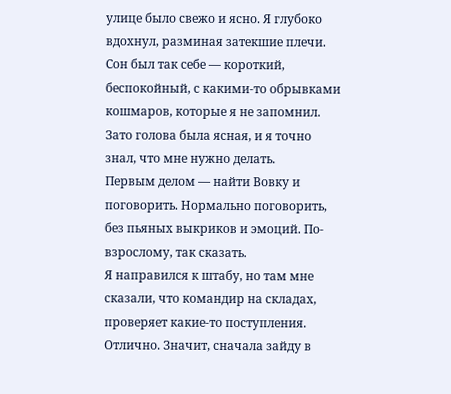улице было свежо и ясно. Я глубоко вдохнул, разминая затекшие плечи. Сон был так себе — короткий, беспокойный, с какими-то обрывками кошмаров, которые я не запомнил. Зато голова была ясная, и я точно знал, что мне нужно делать.
Первым делом — найти Вовку и поговорить. Нормально поговорить, без пьяных выкриков и эмоций. По-взрослому, так сказать.
Я направился к штабу, но там мне сказали, что командир на складах, проверяет какие-то поступления. Отлично. Значит, сначала зайду в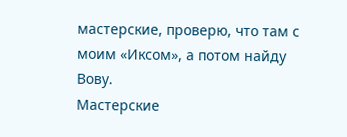мастерские, проверю, что там с моим «Иксом», а потом найду Вову.
Мастерские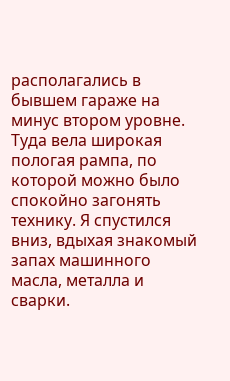располагались в бывшем гараже на минус втором уровне. Туда вела широкая пологая рампа, по которой можно было спокойно загонять технику. Я спустился вниз, вдыхая знакомый запах машинного масла, металла и сварки.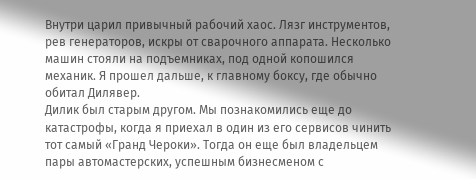Внутри царил привычный рабочий хаос. Лязг инструментов, рев генераторов, искры от сварочного аппарата. Несколько машин стояли на подъемниках, под одной копошился механик. Я прошел дальше, к главному боксу, где обычно обитал Дилявер.
Дилик был старым другом. Мы познакомились еще до катастрофы, когда я приехал в один из его сервисов чинить тот самый «Гранд Чероки». Тогда он еще был владельцем пары автомастерских, успешным бизнесменом с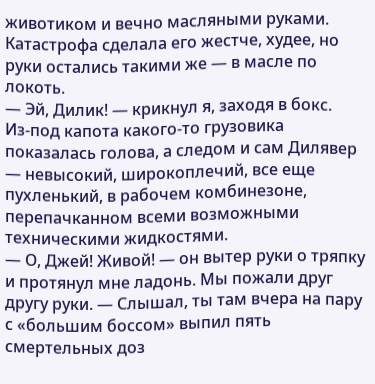животиком и вечно масляными руками. Катастрофа сделала его жестче, худее, но руки остались такими же — в масле по локоть.
— Эй, Дилик! — крикнул я, заходя в бокс.
Из-под капота какого-то грузовика показалась голова, а следом и сам Дилявер — невысокий, широкоплечий, все еще пухленький, в рабочем комбинезоне, перепачканном всеми возможными техническими жидкостями.
— О, Джей! Живой! — он вытер руки о тряпку и протянул мне ладонь. Мы пожали друг другу руки. — Слышал, ты там вчера на пару с «большим боссом» выпил пять смертельных доз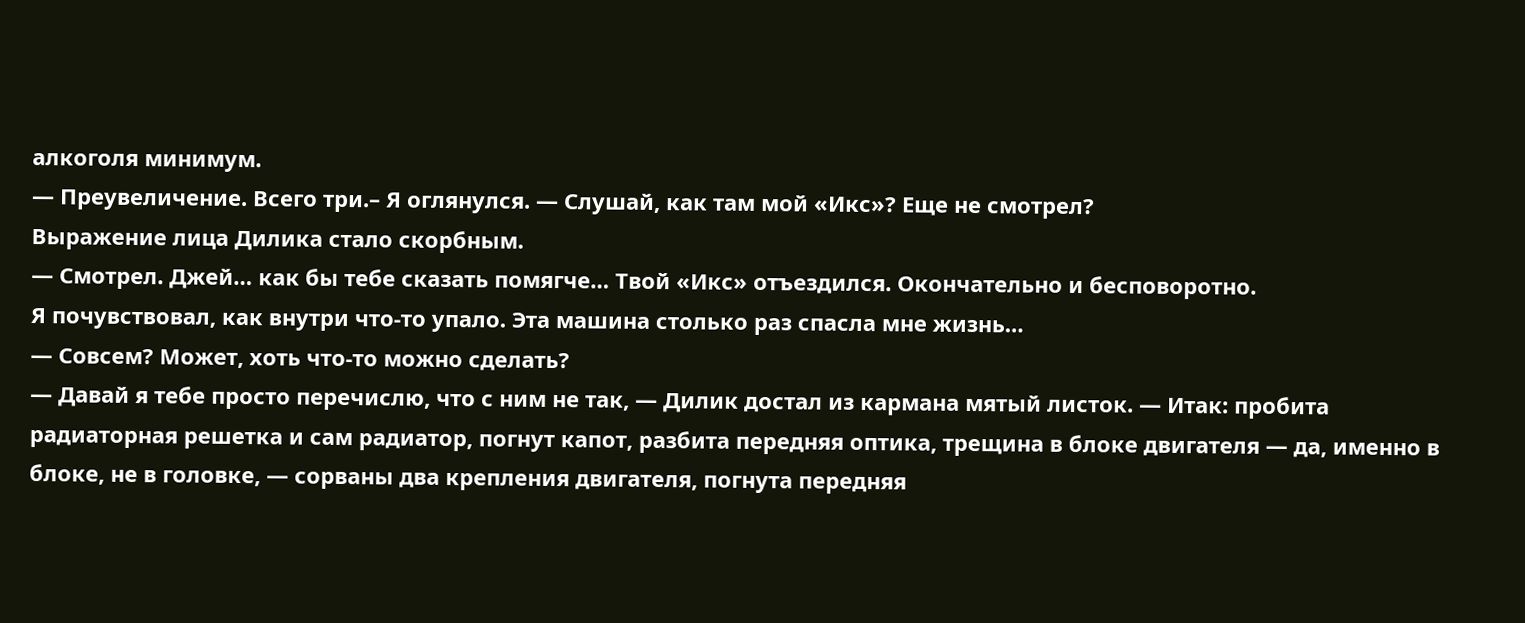алкоголя минимум.
— Преувеличение. Всего три.– Я оглянулся. — Слушай, как там мой «Икс»? Еще не смотрел?
Выражение лица Дилика стало скорбным.
— Смотрел. Джей… как бы тебе сказать помягче… Твой «Икс» отъездился. Окончательно и бесповоротно.
Я почувствовал, как внутри что-то упало. Эта машина столько раз спасла мне жизнь…
— Совсем? Может, хоть что-то можно сделать?
— Давай я тебе просто перечислю, что с ним не так, — Дилик достал из кармана мятый листок. — Итак: пробита радиаторная решетка и сам радиатор, погнут капот, разбита передняя оптика, трещина в блоке двигателя — да, именно в блоке, не в головке, — сорваны два крепления двигателя, погнута передняя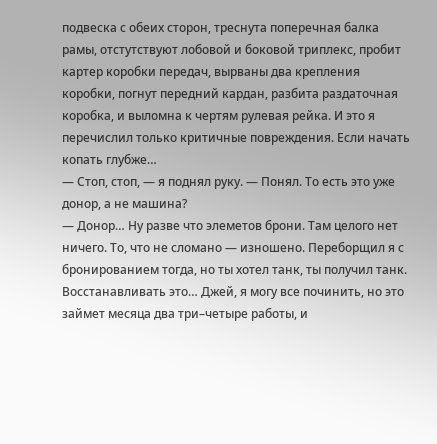подвеска с обеих сторон, треснута поперечная балка рамы, отстутствуют лобовой и боковой триплекс, пробит картер коробки передач, вырваны два крепления коробки, погнут передний кардан, разбита раздаточная коробка, и выломна к чертям рулевая рейка. И это я перечислил только критичные повреждения. Если начать копать глубже…
— Стоп, стоп, — я поднял руку. — Понял. То есть это уже донор, а не машина?
— Донор… Ну разве что элеметов брони. Там целого нет ничего. То, что не сломано — изношено. Переборщил я с бронированием тогда, но ты хотел танк, ты получил танк. Восстанавливать это… Джей, я могу все починить, но это займет месяца два три–четыре работы, и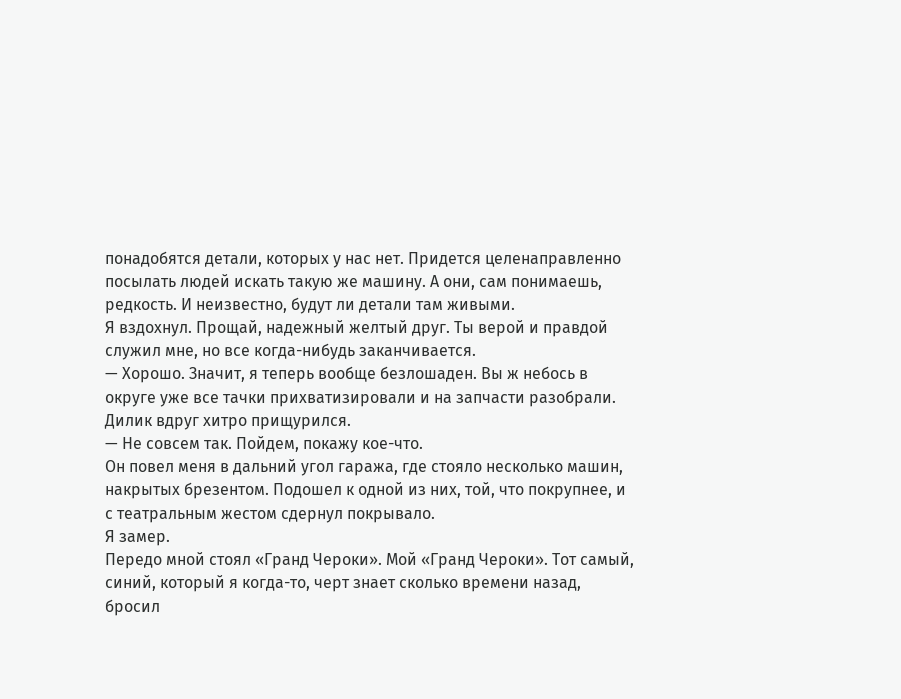понадобятся детали, которых у нас нет. Придется целенаправленно посылать людей искать такую же машину. А они, сам понимаешь, редкость. И неизвестно, будут ли детали там живыми.
Я вздохнул. Прощай, надежный желтый друг. Ты верой и правдой служил мне, но все когда-нибудь заканчивается.
— Хорошо. Значит, я теперь вообще безлошаден. Вы ж небось в округе уже все тачки прихватизировали и на запчасти разобрали.
Дилик вдруг хитро прищурился.
— Не совсем так. Пойдем, покажу кое-что.
Он повел меня в дальний угол гаража, где стояло несколько машин, накрытых брезентом. Подошел к одной из них, той, что покрупнее, и с театральным жестом сдернул покрывало.
Я замер.
Передо мной стоял «Гранд Чероки». Мой «Гранд Чероки». Тот самый, синий, который я когда-то, черт знает сколько времени назад, бросил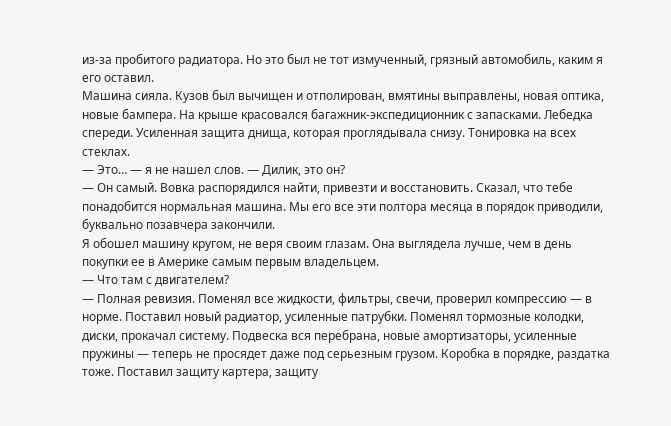из-за пробитого радиатора. Но это был не тот измученный, грязный автомобиль, каким я его оставил.
Машина сияла. Кузов был вычищен и отполирован, вмятины выправлены, новая оптика, новые бампера. На крыше красовался багажник-экспедиционник с запасками. Лебедка спереди. Усиленная защита днища, которая проглядывала снизу. Тонировка на всех стеклах.
— Это… — я не нашел слов. — Дилик, это он?
— Он самый. Вовка распорядился найти, привезти и восстановить. Сказал, что тебе понадобится нормальная машина. Мы его все эти полтора месяца в порядок приводили, буквально позавчера закончили.
Я обошел машину кругом, не веря своим глазам. Она выглядела лучше, чем в день покупки ее в Америке самым первым владельцем.
— Что там с двигателем?
— Полная ревизия. Поменял все жидкости, фильтры, свечи, проверил компрессию — в норме. Поставил новый радиатор, усиленные патрубки. Поменял тормозные колодки, диски, прокачал систему. Подвеска вся перебрана, новые амортизаторы, усиленные пружины — теперь не просядет даже под серьезным грузом. Коробка в порядке, раздатка тоже. Поставил защиту картера, защиту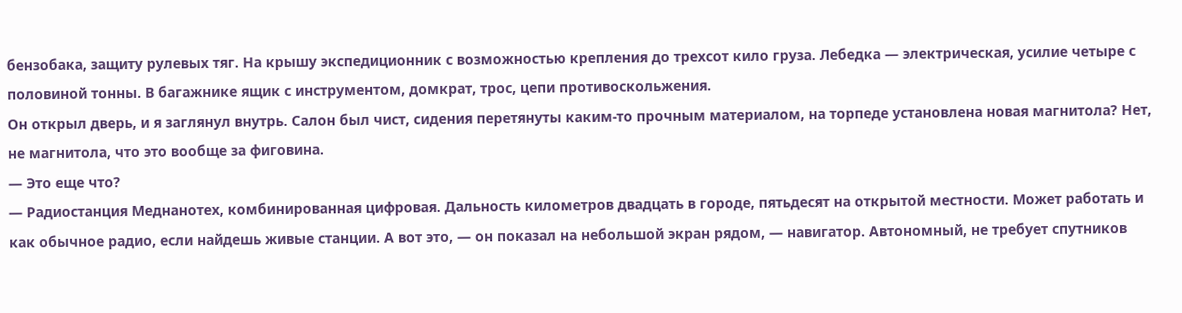бензобака, защиту рулевых тяг. На крышу экспедиционник с возможностью крепления до трехсот кило груза. Лебедка — электрическая, усилие четыре с половиной тонны. В багажнике ящик с инструментом, домкрат, трос, цепи противоскольжения.
Он открыл дверь, и я заглянул внутрь. Салон был чист, сидения перетянуты каким-то прочным материалом, на торпеде установлена новая магнитола? Нет, не магнитола, что это вообще за фиговина.
— Это еще что?
— Радиостанция Меднанотех, комбинированная цифровая. Дальность километров двадцать в городе, пятьдесят на открытой местности. Может работать и как обычное радио, если найдешь живые станции. А вот это, — он показал на небольшой экран рядом, — навигатор. Автономный, не требует спутников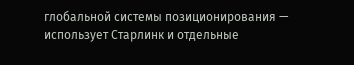глобальной системы позиционирования — использует Старлинк и отдельные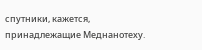спутники, кажется, принадлежащие Меднанотеху.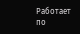Работает по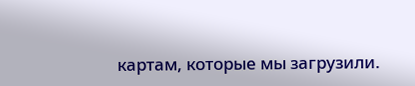картам, которые мы загрузили.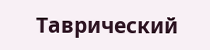Таврический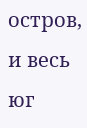остров, и весь юг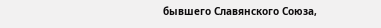бывшего Славянского Союза,